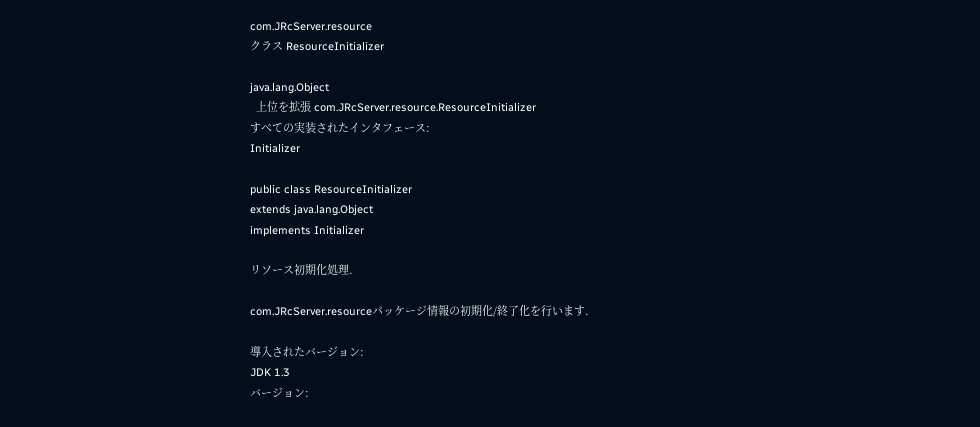com.JRcServer.resource
クラス ResourceInitializer

java.lang.Object
  上位を拡張 com.JRcServer.resource.ResourceInitializer
すべての実装されたインタフェース:
Initializer

public class ResourceInitializer
extends java.lang.Object
implements Initializer

リソース初期化処理.

com.JRcServer.resourceパッケージ情報の初期化/終了化を行います.

導入されたバージョン:
JDK 1.3
バージョン: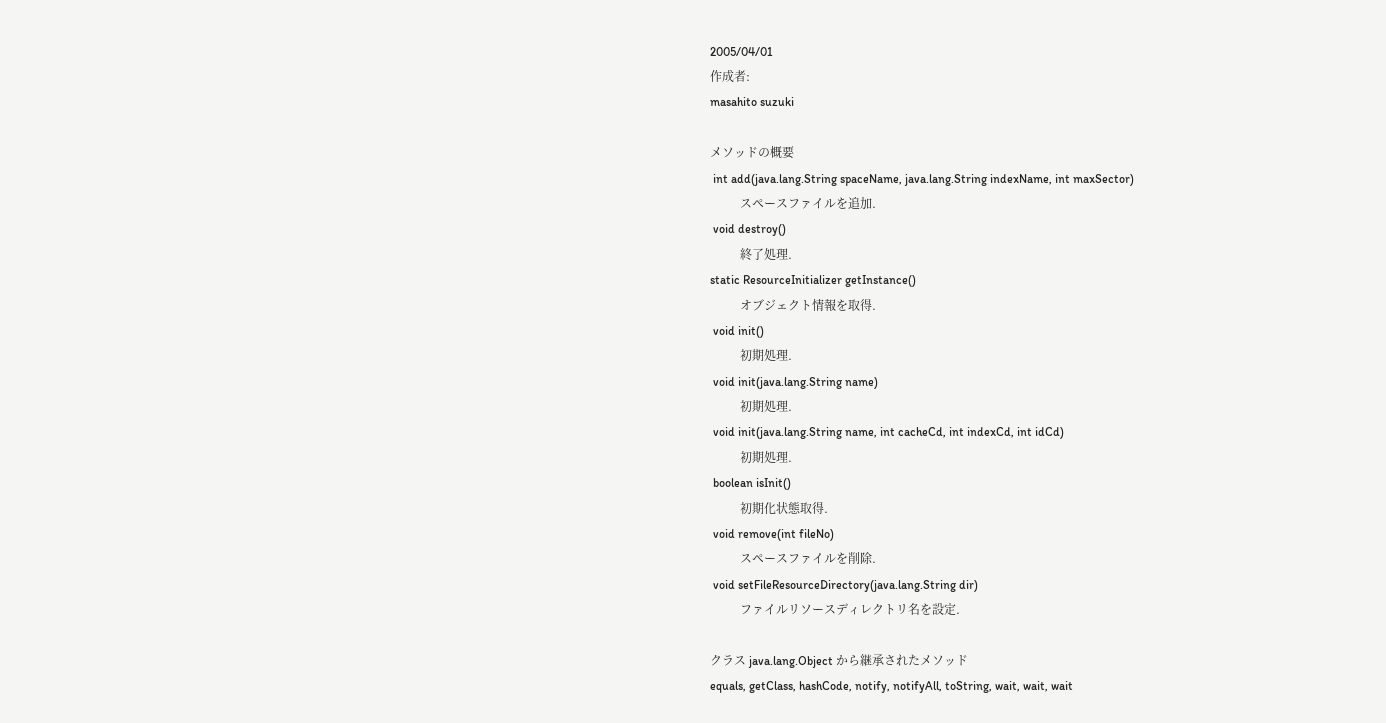2005/04/01
作成者:
masahito suzuki

メソッドの概要
 int add(java.lang.String spaceName, java.lang.String indexName, int maxSector)
          スペースファイルを追加.
 void destroy()
          終了処理.
static ResourceInitializer getInstance()
          オブジェクト情報を取得.
 void init()
          初期処理.
 void init(java.lang.String name)
          初期処理.
 void init(java.lang.String name, int cacheCd, int indexCd, int idCd)
          初期処理.
 boolean isInit()
          初期化状態取得.
 void remove(int fileNo)
          スペースファイルを削除.
 void setFileResourceDirectory(java.lang.String dir)
          ファイルリソースディレクトリ名を設定.

クラス java.lang.Object から継承されたメソッド
equals, getClass, hashCode, notify, notifyAll, toString, wait, wait, wait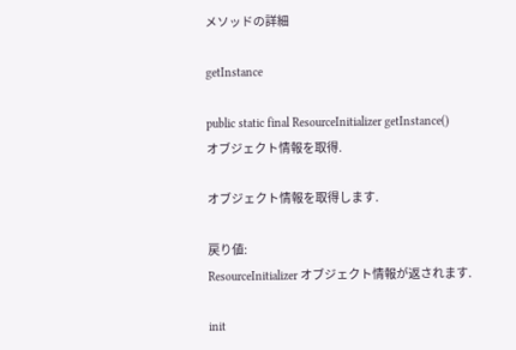メソッドの詳細

getInstance

public static final ResourceInitializer getInstance()
オブジェクト情報を取得.

オブジェクト情報を取得します.

戻り値:
ResourceInitializer オブジェクト情報が返されます.

init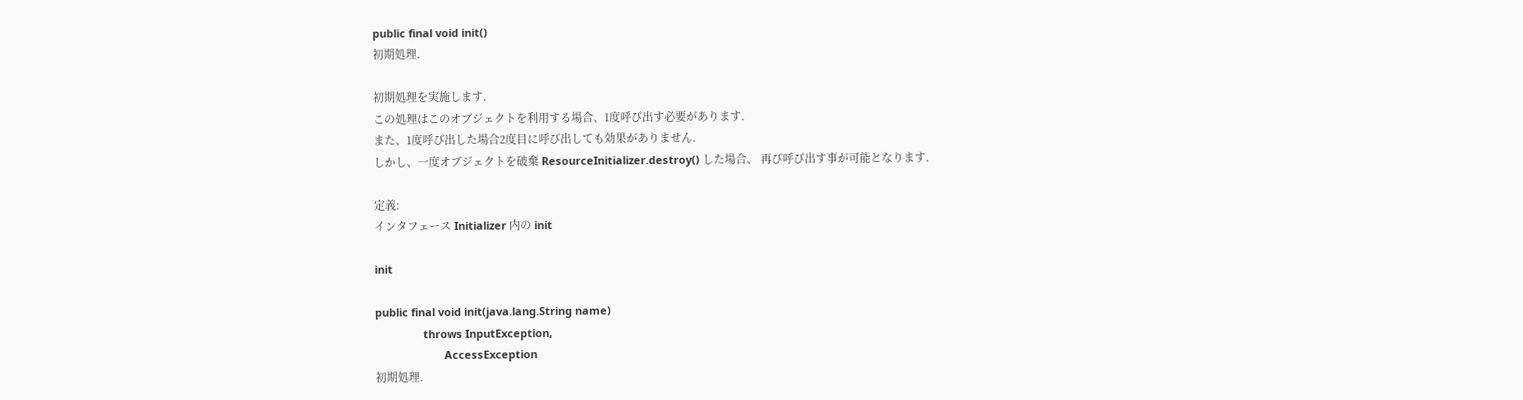public final void init()
初期処理.

初期処理を実施します.
この処理はこのオブジェクトを利用する場合、1度呼び出す必要があります.
また、1度呼び出した場合2度目に呼び出しても効果がありません.
しかし、一度オブジェクトを破棄 ResourceInitializer.destroy() した場合、 再び呼び出す事が可能となります.

定義:
インタフェース Initializer 内の init

init

public final void init(java.lang.String name)
                throws InputException,
                       AccessException
初期処理.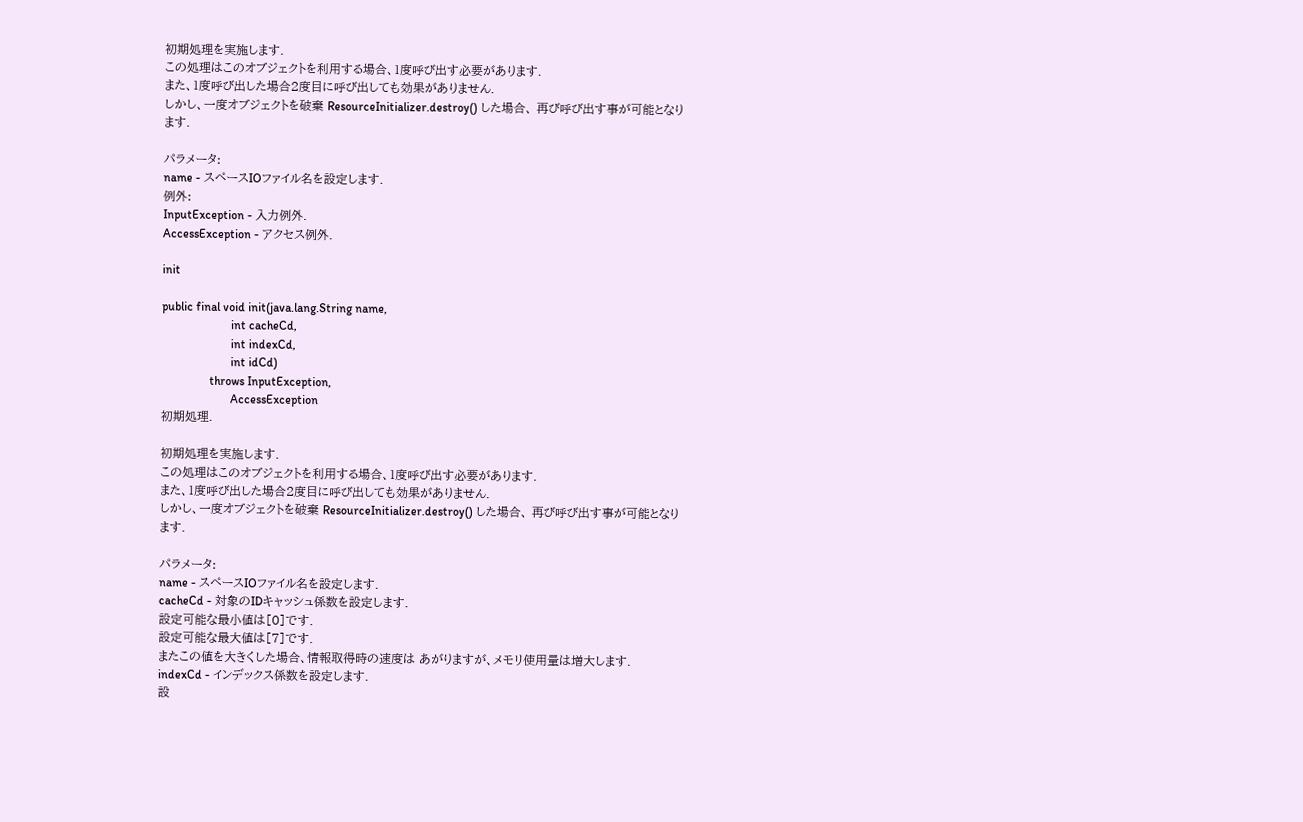初期処理を実施します.
この処理はこのオブジェクトを利用する場合、1度呼び出す必要があります.
また、1度呼び出した場合2度目に呼び出しても効果がありません.
しかし、一度オブジェクトを破棄 ResourceInitializer.destroy() した場合、 再び呼び出す事が可能となります.

パラメータ:
name - スペースIOファイル名を設定します.
例外:
InputException - 入力例外.
AccessException - アクセス例外.

init

public final void init(java.lang.String name,
                       int cacheCd,
                       int indexCd,
                       int idCd)
                throws InputException,
                       AccessException
初期処理.

初期処理を実施します.
この処理はこのオブジェクトを利用する場合、1度呼び出す必要があります.
また、1度呼び出した場合2度目に呼び出しても効果がありません.
しかし、一度オブジェクトを破棄 ResourceInitializer.destroy() した場合、 再び呼び出す事が可能となります.

パラメータ:
name - スペースIOファイル名を設定します.
cacheCd - 対象のIDキャッシュ係数を設定します.
設定可能な最小値は[0]です.
設定可能な最大値は[7]です.
またこの値を大きくした場合、情報取得時の速度は あがりますが、メモリ使用量は増大します.
indexCd - インデックス係数を設定します.
設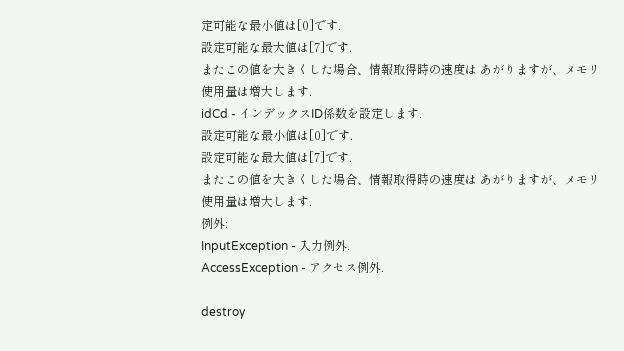定可能な最小値は[0]です.
設定可能な最大値は[7]です.
またこの値を大きくした場合、情報取得時の速度は あがりますが、メモリ使用量は増大します.
idCd - インデックスID係数を設定します.
設定可能な最小値は[0]です.
設定可能な最大値は[7]です.
またこの値を大きくした場合、情報取得時の速度は あがりますが、メモリ使用量は増大します.
例外:
InputException - 入力例外.
AccessException - アクセス例外.

destroy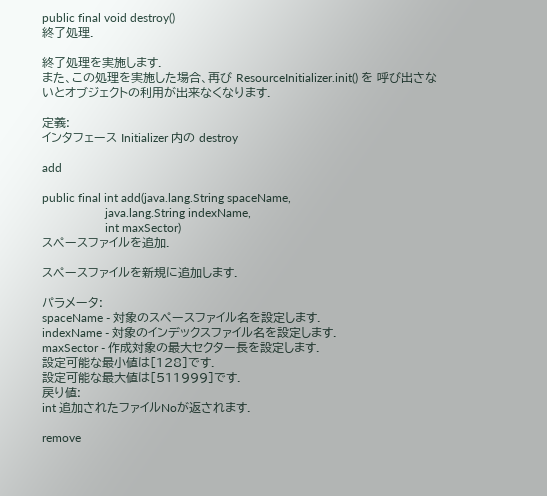public final void destroy()
終了処理.

終了処理を実施します.
また、この処理を実施した場合、再び ResourceInitializer.init() を 呼び出さないとオブジェクトの利用が出来なくなります.

定義:
インタフェース Initializer 内の destroy

add

public final int add(java.lang.String spaceName,
                     java.lang.String indexName,
                     int maxSector)
スペースファイルを追加.

スペースファイルを新規に追加します.

パラメータ:
spaceName - 対象のスペースファイル名を設定します.
indexName - 対象のインデックスファイル名を設定します.
maxSector - 作成対象の最大セクター長を設定します.
設定可能な最小値は[128]です.
設定可能な最大値は[511999]です.
戻り値:
int 追加されたファイルNoが返されます.

remove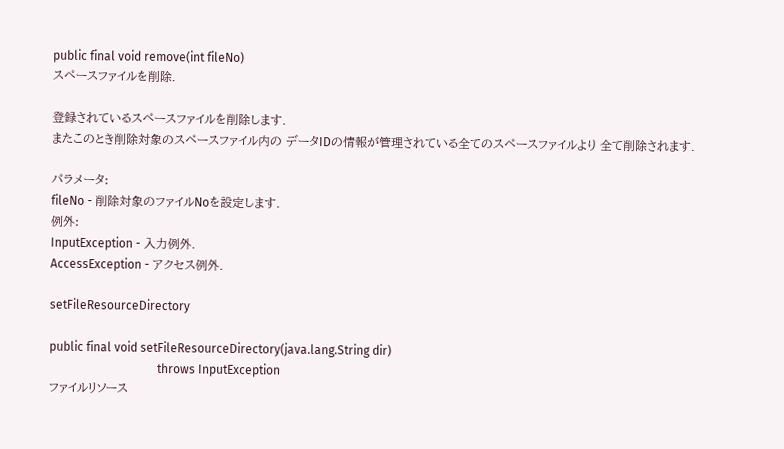public final void remove(int fileNo)
スペースファイルを削除.

登録されているスペースファイルを削除します.
またこのとき削除対象のスペースファイル内の データIDの情報が管理されている全てのスペースファイルより 全て削除されます.

パラメータ:
fileNo - 削除対象のファイルNoを設定します.
例外:
InputException - 入力例外.
AccessException - アクセス例外.

setFileResourceDirectory

public final void setFileResourceDirectory(java.lang.String dir)
                                    throws InputException
ファイルリソース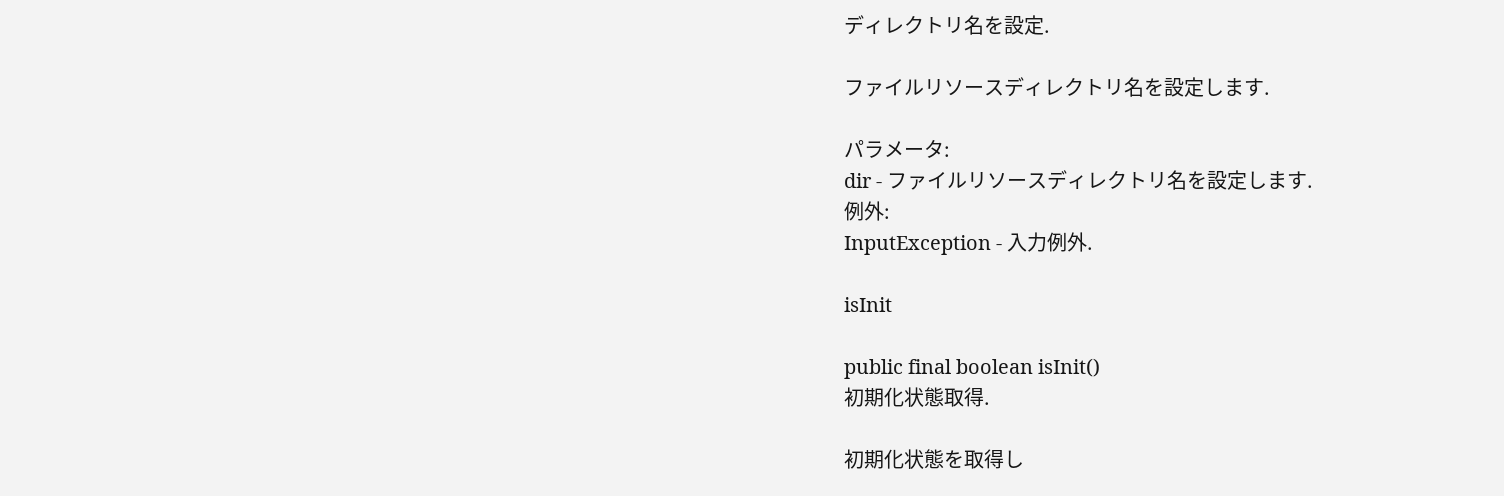ディレクトリ名を設定.

ファイルリソースディレクトリ名を設定します.

パラメータ:
dir - ファイルリソースディレクトリ名を設定します.
例外:
InputException - 入力例外.

isInit

public final boolean isInit()
初期化状態取得.

初期化状態を取得し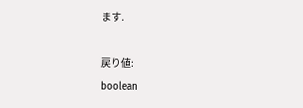ます.

戻り値:
boolean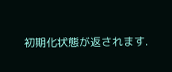初期化状態が返されます.